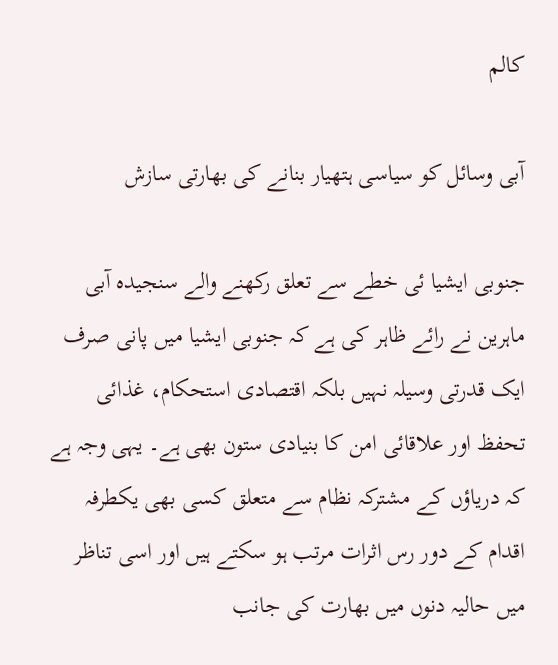کالم

آبی وسائل کو سیاسی ہتھیار بنانے کی بھارتی سازش

جنوبی ایشیا ئی خطے سے تعلق رکھنے والے سنجیدہ آبی ماہرین نے رائے ظاہر کی ہے کہ جنوبی ایشیا میں پانی صرف ایک قدرتی وسیلہ نہیں بلکہ اقتصادی استحکام، غذائی تحفظ اور علاقائی امن کا بنیادی ستون بھی ہے۔ یہی وجہ ہے کہ دریاؤں کے مشترکہ نظام سے متعلق کسی بھی یکطرفہ اقدام کے دور رس اثرات مرتب ہو سکتے ہیں اور اسی تناظر میں حالیہ دنوں میں بھارت کی جانب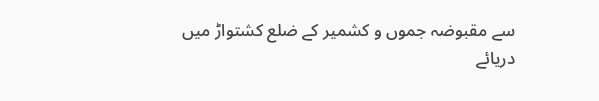سے مقبوضہ جموں و کشمیر کے ضلع کشتواڑ میں دریائے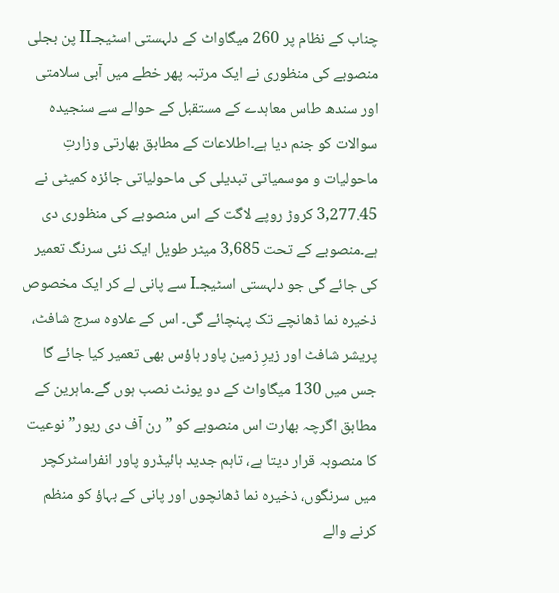چناب کے نظام پر 260 میگاواٹ کے دلہستی اسٹیجـII پن بجلی منصوبے کی منظوری نے ایک مرتبہ پھر خطے میں آبی سلامتی اور سندھ طاس معاہدے کے مستقبل کے حوالے سے سنجیدہ سوالات کو جنم دیا ہے۔اطلاعات کے مطابق بھارتی وزارتِ ماحولیات و موسمیاتی تبدیلی کی ماحولیاتی جائزہ کمیٹی نے 3,277.45 کروڑ روپے لاگت کے اس منصوبے کی منظوری دی ہے۔منصوبے کے تحت 3,685 میٹر طویل ایک نئی سرنگ تعمیر کی جائے گی جو دلہستی اسٹیجـI سے پانی لے کر ایک مخصوص ذخیرہ نما ڈھانچے تک پہنچائے گی۔ اس کے علاوہ سرج شافٹ، پریشر شافٹ اور زیرِ زمین پاور ہاؤس بھی تعمیر کیا جائے گا جس میں 130 میگاواٹ کے دو یونٹ نصب ہوں گے۔ماہرین کے مطابق اگرچہ بھارت اس منصوبے کو ”رن آف دی ریور” نوعیت کا منصوبہ قرار دیتا ہے، تاہم جدید ہائیڈرو پاور انفراسٹرکچر میں سرنگوں، ذخیرہ نما ڈھانچوں اور پانی کے بہاؤ کو منظم کرنے والے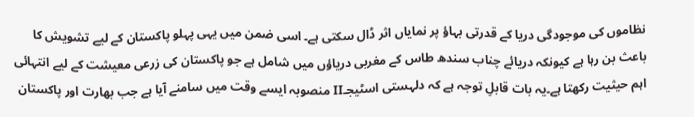نظاموں کی موجودگی دریا کے قدرتی بہاؤ پر نمایاں اثر ڈال سکتی ہے۔ اسی ضمن میں یہی پہلو پاکستان کے لیے تشویش کا باعث بن رہا ہے کیونکہ دریائے چناب سندھ طاس کے مغربی دریاؤں میں شامل ہے جو پاکستان کی زرعی معیشت کے لیے انتہائی اہم حیثیت رکھتا ہے۔یہ بات قابلِ توجہ ہے کہ دلہستی اسٹیجـII منصوبہ ایسے وقت میں سامنے آیا ہے جب بھارت اور پاکستان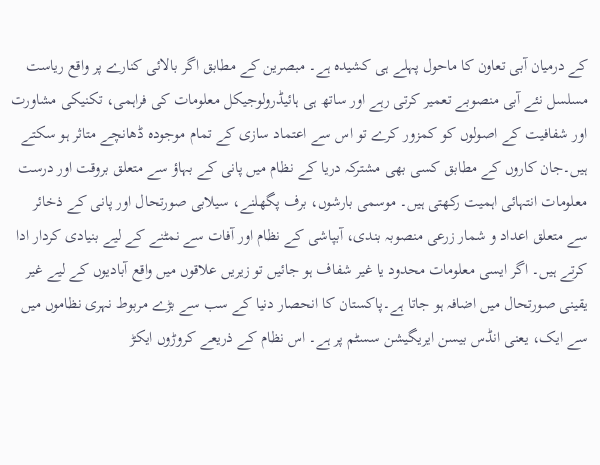کے درمیان آبی تعاون کا ماحول پہلے ہی کشیدہ ہے۔ مبصرین کے مطابق اگر بالائی کنارے پر واقع ریاست مسلسل نئے آبی منصوبے تعمیر کرتی رہے اور ساتھ ہی ہائیڈرولوجیکل معلومات کی فراہمی، تکنیکی مشاورت اور شفافیت کے اصولوں کو کمزور کرے تو اس سے اعتماد سازی کے تمام موجودہ ڈھانچے متاثر ہو سکتے ہیں۔جان کاروں کے مطابق کسی بھی مشترکہ دریا کے نظام میں پانی کے بہاؤ سے متعلق بروقت اور درست معلومات انتہائی اہمیت رکھتی ہیں۔ موسمی بارشوں، برف پگھلنے، سیلابی صورتحال اور پانی کے ذخائر سے متعلق اعداد و شمار زرعی منصوبہ بندی، آبپاشی کے نظام اور آفات سے نمٹنے کے لیے بنیادی کردار ادا کرتے ہیں۔ اگر ایسی معلومات محدود یا غیر شفاف ہو جائیں تو زیریں علاقوں میں واقع آبادیوں کے لیے غیر یقینی صورتحال میں اضافہ ہو جاتا ہے۔پاکستان کا انحصار دنیا کے سب سے بڑے مربوط نہری نظاموں میں سے ایک، یعنی انڈس بیسن ایریگیشن سسٹم پر ہے۔ اس نظام کے ذریعے کروڑوں ایکڑ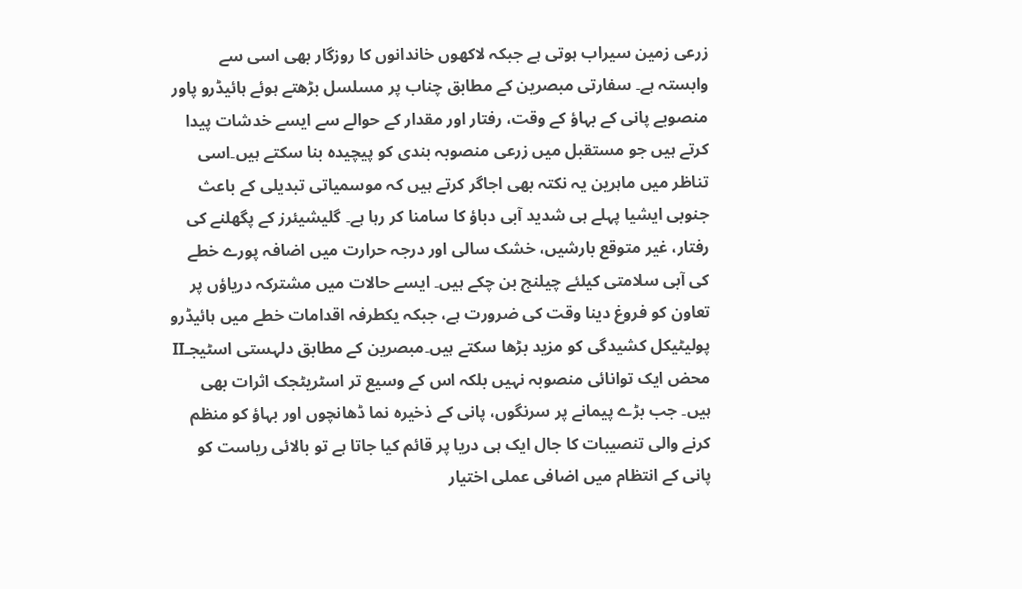زرعی زمین سیراب ہوتی ہے جبکہ لاکھوں خاندانوں کا روزگار بھی اسی سے وابستہ ہے۔ سفارتی مبصرین کے مطابق چناب پر مسلسل بڑھتے ہوئے ہائیڈرو پاور منصوبے پانی کے بہاؤ کے وقت، رفتار اور مقدار کے حوالے سے ایسے خدشات پیدا کرتے ہیں جو مستقبل میں زرعی منصوبہ بندی کو پیچیدہ بنا سکتے ہیں۔اسی تناظر میں ماہرین یہ نکتہ بھی اجاگر کرتے ہیں کہ موسمیاتی تبدیلی کے باعث جنوبی ایشیا پہلے ہی شدید آبی دباؤ کا سامنا کر رہا ہے۔ گلیشیئرز کے پگھلنے کی رفتار، غیر متوقع بارشیں، خشک سالی اور درجہ حرارت میں اضافہ پورے خطے کی آبی سلامتی کیلئے چیلنج بن چکے ہیں۔ ایسے حالات میں مشترکہ دریاؤں پر تعاون کو فروغ دینا وقت کی ضرورت ہے، جبکہ یکطرفہ اقدامات خطے میں ہائیڈرو پولیٹیکل کشیدگی کو مزید بڑھا سکتے ہیں۔مبصرین کے مطابق دلہستی اسٹیجـII محض ایک توانائی منصوبہ نہیں بلکہ اس کے وسیع تر اسٹریٹجک اثرات بھی ہیں۔ جب بڑے پیمانے پر سرنگوں، پانی کے ذخیرہ نما ڈھانچوں اور بہاؤ کو منظم کرنے والی تنصیبات کا جال ایک ہی دریا پر قائم کیا جاتا ہے تو بالائی ریاست کو پانی کے انتظام میں اضافی عملی اختیار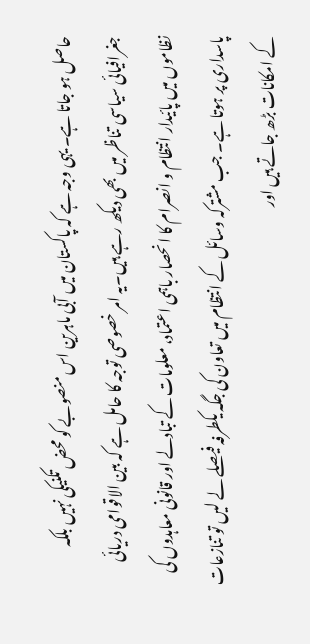حاصل ہو جاتا ہے۔ یہی وجہ ہے کہ پاکستان میں آبی ماہرین اس منصوبے کو محض تکنیکی نہیں بلکہ جغرافیائی سیاسی تناظر میں بھی دیکھ رہے ہیں۔یہ امر خصوصی توجہ کا حامل ہے کہ بین الاقوامی دریائی نظاموں میں پائیدار انتظام و انصرام کا انحصار باہمی اعتماد، معلومات کے تبادلے اور قانونی معاہدوں کی پاسداری پر ہوتا ہے۔ جب مشترکہ وسائل کے انتظام میں تعاون کی جگہ یکطرفہ فیصلے لے لیں تو تنازعات کے امکانات بڑھ جاتے ہیں اور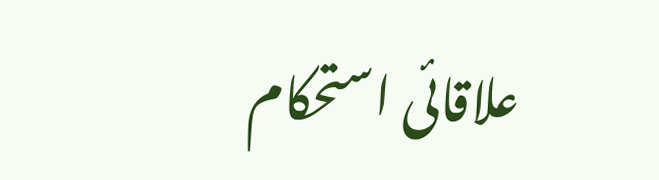علاقائی استحکام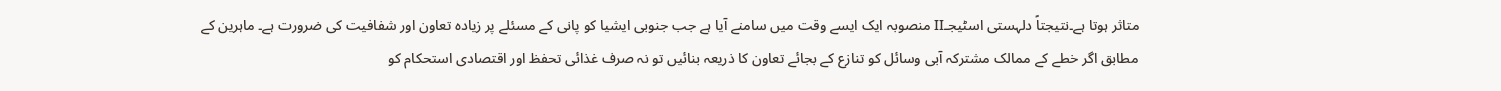متاثر ہوتا ہے۔نتیجتاً دلہستی اسٹیجـII منصوبہ ایک ایسے وقت میں سامنے آیا ہے جب جنوبی ایشیا کو پانی کے مسئلے پر زیادہ تعاون اور شفافیت کی ضرورت ہے۔ ماہرین کے مطابق اگر خطے کے ممالک مشترکہ آبی وسائل کو تنازع کے بجائے تعاون کا ذریعہ بنائیں تو نہ صرف غذائی تحفظ اور اقتصادی استحکام کو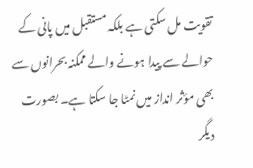تقویت مل سکتی ہے بلکہ مستقبل میں پانی کے حوالے سے پیدا ہونے والے ممکنہ بحرانوں سے بھی مؤثر انداز میں نمٹا جا سکتا ہے۔ بصورت دیگر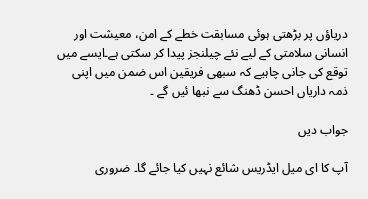دریاؤں پر بڑھتی ہوئی مسابقت خطے کے امن، معیشت اور انسانی سلامتی کے لیے نئے چیلنجز پیدا کر سکتی ہے۔ایسے میں توقع کی جانی چاہیے کہ سبھی فریقین اس ضمن میں اپنی ذمہ داریاں احسن ڈھنگ سے نبھا ئیں گے ۔

جواب دیں

آپ کا ای میل ایڈریس شائع نہیں کیا جائے گا۔ ضروری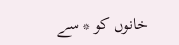خانوں کو * سے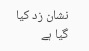نشان زد کیا گیا ہے